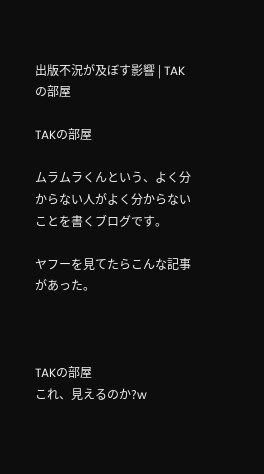出版不況が及ぼす影響 | TAKの部屋

TAKの部屋

ムラムラくんという、よく分からない人がよく分からないことを書くブログです。

ヤフーを見てたらこんな記事があった。



TAKの部屋
これ、見えるのか?w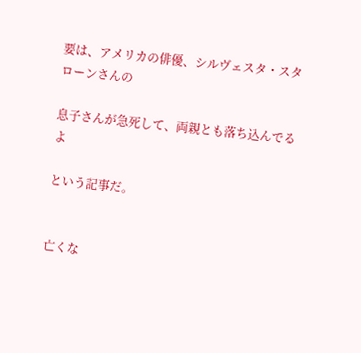要は、アメリカの俳優、シルヴェスタ・スタローンさんの

息子さんが急死して、両親とも落ち込んでるよ

という記事だ。


亡くな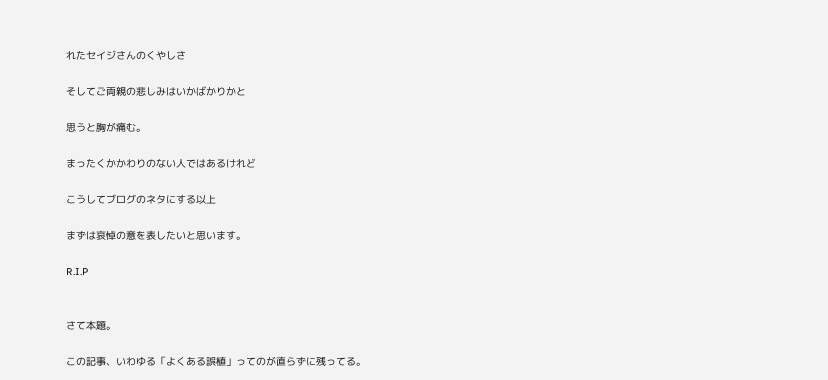れたセイジさんのくやしさ

そしてご両親の悲しみはいかばかりかと

思うと胸が痛む。

まったくかかわりのない人ではあるけれど

こうしてブログのネタにする以上

まずは哀悼の意を表したいと思います。

R.I.P


さて本題。

この記事、いわゆる「よくある誤植」ってのが直らずに残ってる。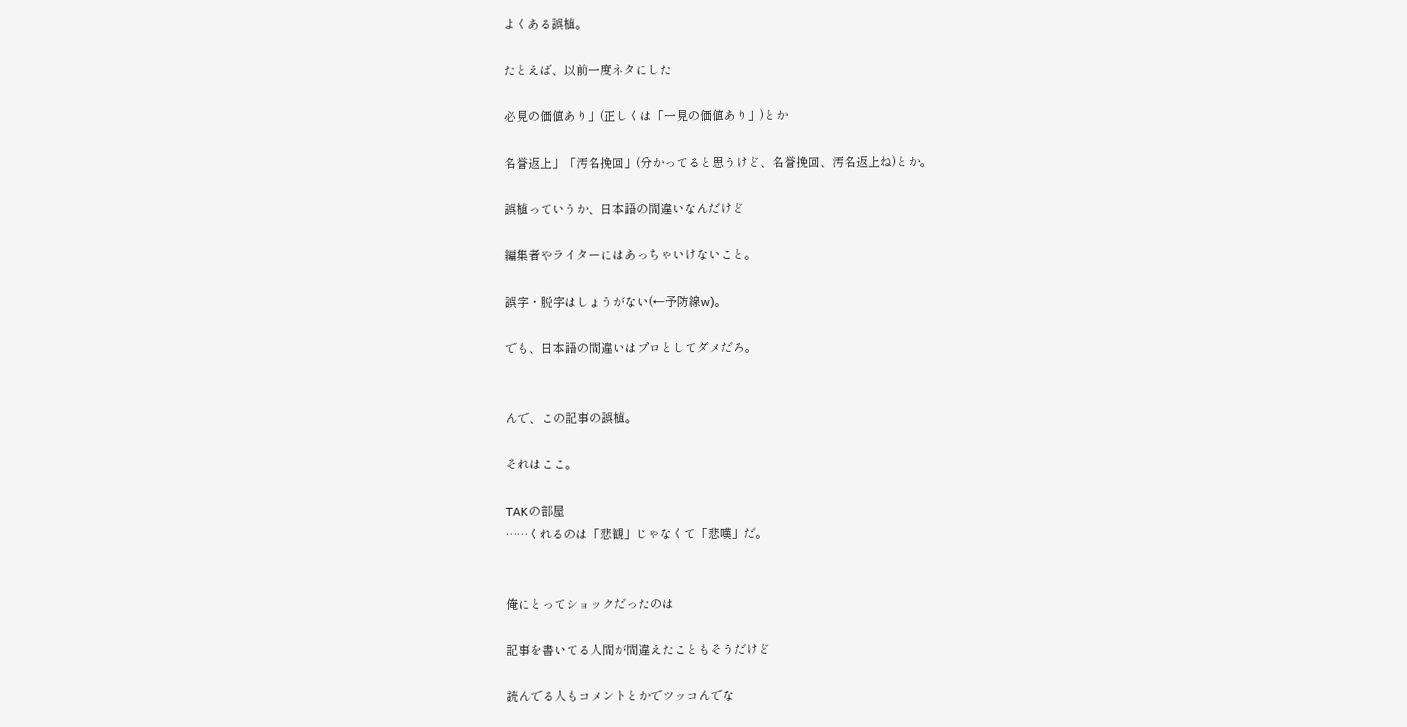よくある誤植。

たとえば、以前一度ネタにした

必見の価値あり」(正しくは「一見の価値あり」)とか

名誉返上」「汚名挽回」(分かってると思うけど、名誉挽回、汚名返上ね)とか。

誤植っていうか、日本語の間違いなんだけど

編集者やライターにはあっちゃいけないこと。

誤字・脱字はしょうがない(←予防線w)。

でも、日本語の間違いはプロとしてダメだろ。


んで、この記事の誤植。

それはここ。

TAKの部屋
……くれるのは「悲観」じゃなくて「悲嘆」だ。


俺にとってショックだったのは

記事を書いてる人間が間違えたこともそうだけど

読んでる人もコメントとかでツッコんでな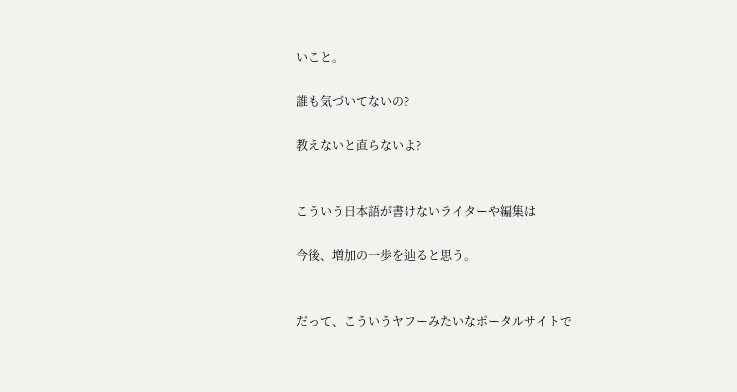いこと。

誰も気づいてないの?

教えないと直らないよ?


こういう日本語が書けないライターや編集は

今後、増加の一歩を辿ると思う。


だって、こういうヤフーみたいなポータルサイトで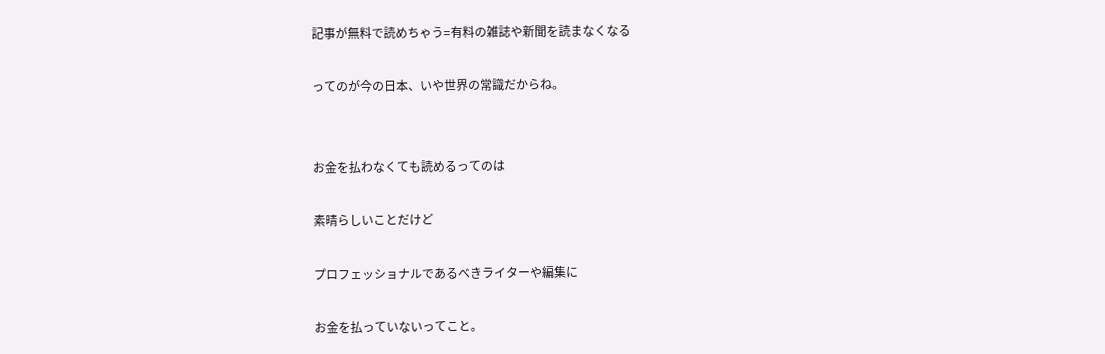記事が無料で読めちゃう=有料の雑誌や新聞を読まなくなる

ってのが今の日本、いや世界の常識だからね。


お金を払わなくても読めるってのは

素晴らしいことだけど

プロフェッショナルであるべきライターや編集に

お金を払っていないってこと。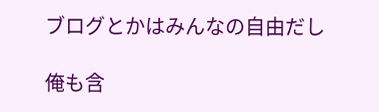ブログとかはみんなの自由だし

俺も含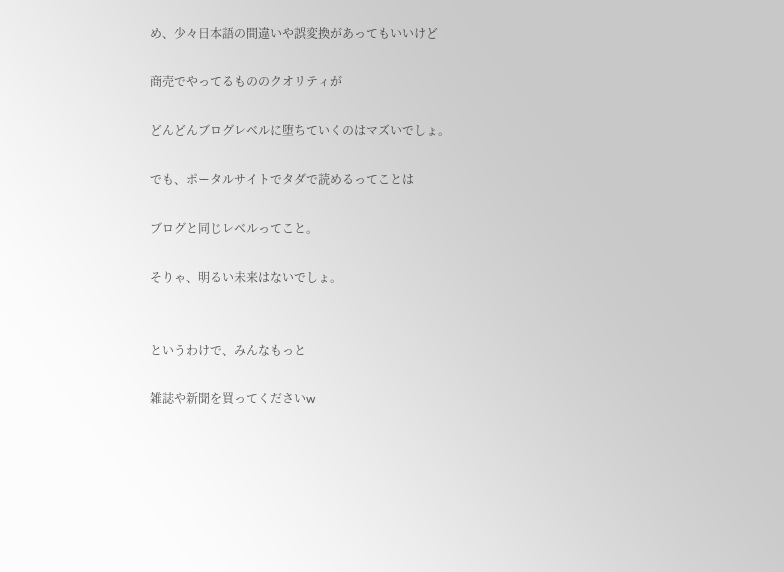め、少々日本語の間違いや誤変換があってもいいけど

商売でやってるもののクオリティが

どんどんブログレベルに堕ちていくのはマズいでしょ。

でも、ポータルサイトでタダで読めるってことは

ブログと同じレベルってこと。

そりゃ、明るい未来はないでしょ。


というわけで、みんなもっと

雑誌や新聞を買ってくださいw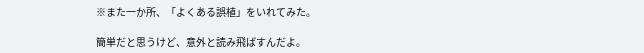※また一か所、「よくある誤植」をいれてみた。

簡単だと思うけど、意外と読み飛ばすんだよ。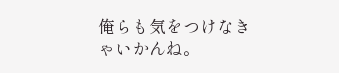俺らも気をつけなきゃいかんね。